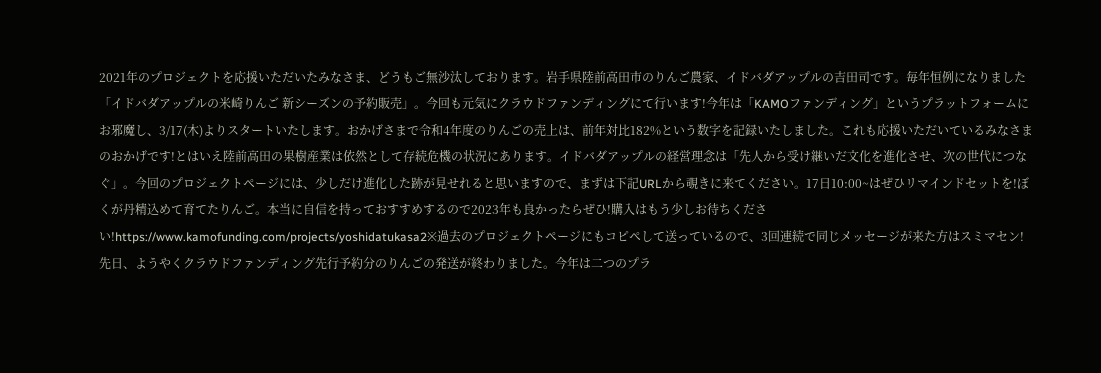2021年のプロジェクトを応援いただいたみなさま、どうもご無沙汰しております。岩手県陸前高田市のりんご農家、イドバダアップルの吉田司です。毎年恒例になりました「イドバダアップルの米崎りんご 新シーズンの予約販売」。今回も元気にクラウドファンディングにて行います!今年は「KAMOファンディング」というプラットフォームにお邪魔し、3/17(木)よりスタートいたします。おかげさまで令和4年度のりんごの売上は、前年対比182%という数字を記録いたしました。これも応援いただいているみなさまのおかげです!とはいえ陸前高田の果樹産業は依然として存続危機の状況にあります。イドバダアップルの経営理念は「先人から受け継いだ文化を進化させ、次の世代につなぐ」。今回のプロジェクトページには、少しだけ進化した跡が見せれると思いますので、まずは下記URLから覗きに来てください。17日10:00~はぜひリマインドセットを!ぼくが丹精込めて育てたりんご。本当に自信を持っておすすめするので2023年も良かったらぜひ!購入はもう少しお待ちください!https://www.kamofunding.com/projects/yoshidatukasa2※過去のプロジェクトページにもコピペして送っているので、3回連続で同じメッセージが来た方はスミマセン!
先日、ようやくクラウドファンディング先行予約分のりんごの発送が終わりました。今年は二つのプラ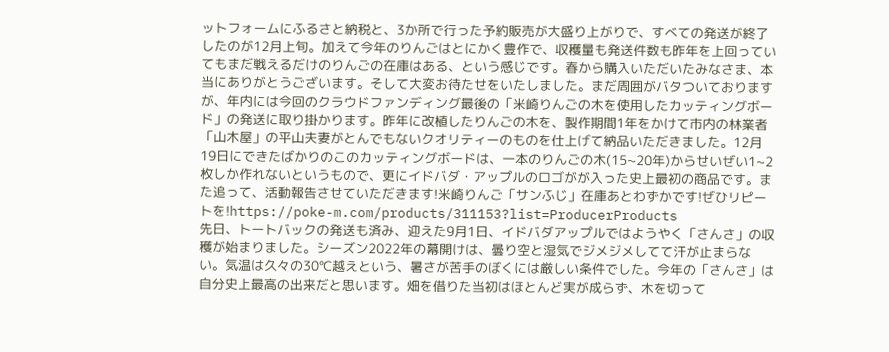ットフォームにふるさと納税と、3か所で行った予約販売が大盛り上がりで、すべての発送が終了したのが12月上旬。加えて今年のりんごはとにかく豊作で、収穫量も発送件数も昨年を上回っていてもまだ戦えるだけのりんごの在庫はある、という感じです。春から購入いただいたみなさま、本当にありがとうございます。そして大変お待たせをいたしました。まだ周囲がバタついておりますが、年内には今回のクラウドファンディング最後の「米崎りんごの木を使用したカッティングボード」の発送に取り掛かります。昨年に改植したりんごの木を、製作期間1年をかけて市内の林業者「山木屋」の平山夫妻がとんでもないクオリティーのものを仕上げて納品いただきました。12月19日にできたばかりのこのカッティングボードは、一本のりんごの木(15~20年)からせいぜい1~2枚しか作れないというもので、更にイドバダ・アップルのロゴがが入った史上最初の商品です。また追って、活動報告させていただきます!米崎りんご「サンふじ」在庫あとわずかです!ぜひリピートを!https://poke-m.com/products/311153?list=ProducerProducts
先日、トートバックの発送も済み、迎えた9月1日、イドバダアップルではようやく「さんさ」の収穫が始まりました。シーズン2022年の幕開けは、曇り空と湿気でジメジメしてて汗が止まらない。気温は久々の30℃越えという、暑さが苦手のぼくには厳しい条件でした。今年の「さんさ」は自分史上最高の出来だと思います。畑を借りた当初はほとんど実が成らず、木を切って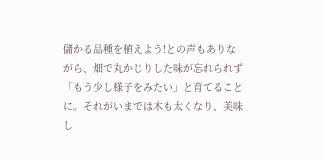儲かる品種を植えよう!との声もありながら、畑で丸かじりした味が忘れられず「もう少し様子をみたい」と育てることに。それがいまでは木も太くなり、美味し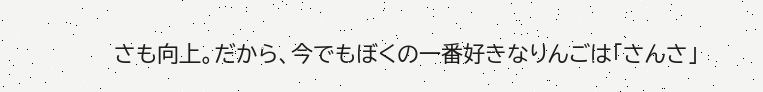さも向上。だから、今でもぼくの一番好きなりんごは「さんさ」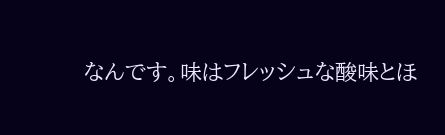なんです。味はフレッシュな酸味とほ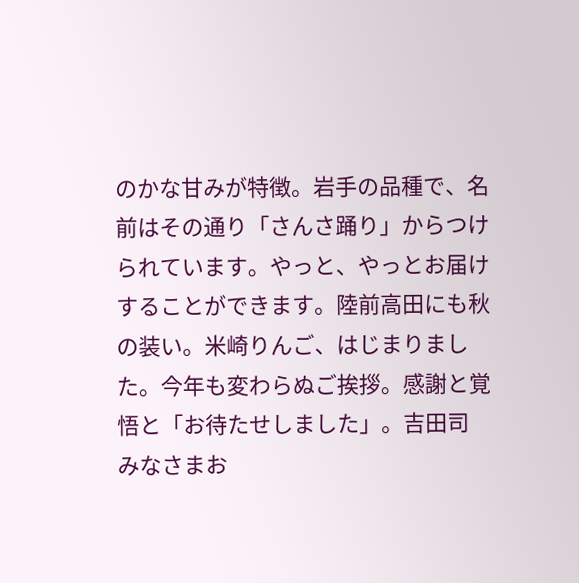のかな甘みが特徴。岩手の品種で、名前はその通り「さんさ踊り」からつけられています。やっと、やっとお届けすることができます。陸前高田にも秋の装い。米崎りんご、はじまりました。今年も変わらぬご挨拶。感謝と覚悟と「お待たせしました」。吉田司
みなさまお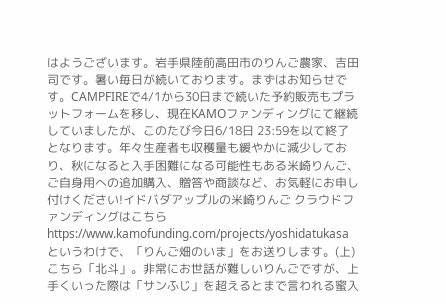はようございます。岩手県陸前高田市のりんご農家、吉田司です。暑い毎日が続いております。まずはお知らせです。CAMPFIREで4/1から30日まで続いた予約販売もプラットフォームを移し、現在KAMOファンディングにて継続していましたが、このたび今日6/18日 23:59を以て終了となります。年々生産者も収穫量も緩やかに減少しており、秋になると入手困難になる可能性もある米崎りんご、ご自身用への追加購入、贈答や商談など、お気軽にお申し付けください!イドバダアップルの米崎りんご クラウドファンディングはこちら https://www.kamofunding.com/projects/yoshidatukasaというわけで、「りんご畑のいま」をお送りします。(上)こちら「北斗」。非常にお世話が難しいりんごですが、上手くいった際は「サンふじ」を超えるとまで言われる蜜入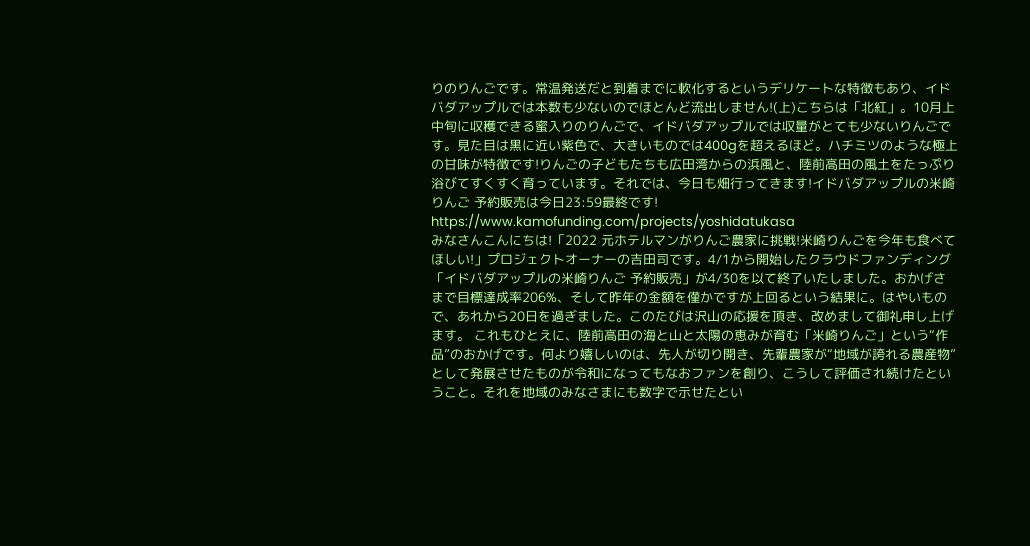りのりんごです。常温発送だと到着までに軟化するというデリケートな特徴もあり、イドバダアップルでは本数も少ないのでほとんど流出しません!(上)こちらは「北紅」。10月上中旬に収穫できる蜜入りのりんごで、イドバダアップルでは収量がとても少ないりんごです。見た目は黒に近い紫色で、大きいものでは400gを超えるほど。ハチミツのような極上の甘味が特徴です!りんごの子どもたちも広田湾からの浜風と、陸前高田の風土をたっぷり浴びてすくすく育っています。それでは、今日も畑行ってきます!イドバダアップルの米崎りんご 予約販売は今日23:59最終です! https://www.kamofunding.com/projects/yoshidatukasa
みなさんこんにちは!「2022 元ホテルマンがりんご農家に挑戦!米崎りんごを今年も食べてほしい!」プロジェクトオーナーの吉田司です。4/1から開始したクラウドファンディング「イドバダアップルの米崎りんご 予約販売」が4/30を以て終了いたしました。おかげさまで目標達成率206%、そして昨年の金額を僅かですが上回るという結果に。はやいもので、あれから20日を過ぎました。このたびは沢山の応援を頂き、改めまして御礼申し上げます。 これもひとえに、陸前高田の海と山と太陽の恵みが育む「米崎りんご」という“作品”のおかげです。何より嬉しいのは、先人が切り開き、先輩農家が“地域が誇れる農産物”として発展させたものが令和になってもなおファンを創り、こうして評価され続けたということ。それを地域のみなさまにも数字で示せたとい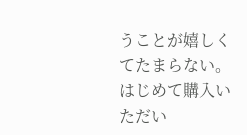うことが嬉しくてたまらない。はじめて購入いただい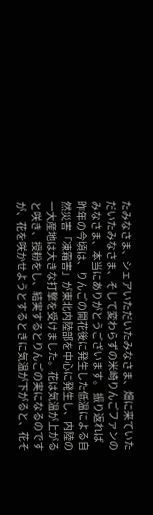たみなさま、シェアいただいたみなさま、畑に来ていただいたみなさま、そして変わらずの米崎りんごファンのみなさま、本当にありがとうございます。 振り返れば昨年の今頃は、りんごの開花後に発生した低温による自然災害「凍霜害」が東北内陸部を中心に発生し、内陸の一大産地は大きな打撃を受けました。花は気温が上がると咲き、授粉をし、結実するとりんごの実になるのですが、花を咲かせようとするときに気温が下がると、花そ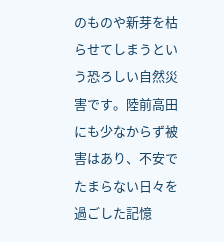のものや新芽を枯らせてしまうという恐ろしい自然災害です。陸前高田にも少なからず被害はあり、不安でたまらない日々を過ごした記憶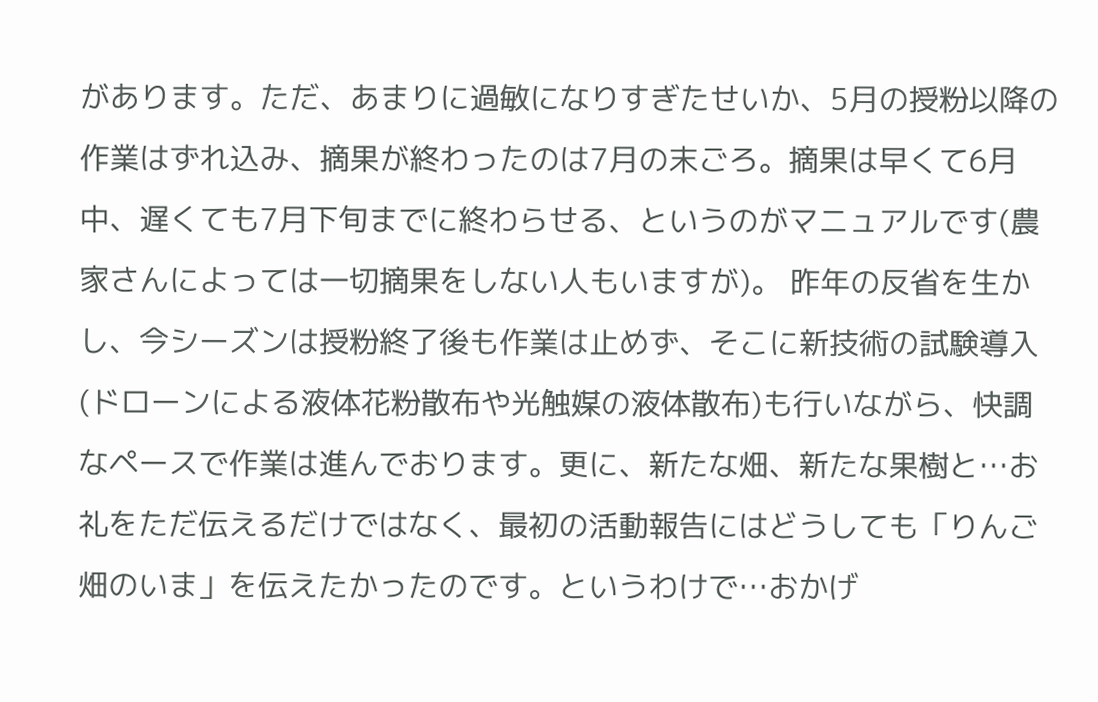があります。ただ、あまりに過敏になりすぎたせいか、5月の授粉以降の作業はずれ込み、摘果が終わったのは7月の末ごろ。摘果は早くて6月中、遅くても7月下旬までに終わらせる、というのがマニュアルです(農家さんによっては一切摘果をしない人もいますが)。 昨年の反省を生かし、今シーズンは授粉終了後も作業は止めず、そこに新技術の試験導入(ドローンによる液体花粉散布や光触媒の液体散布)も行いながら、快調なペースで作業は進んでおります。更に、新たな畑、新たな果樹と…お礼をただ伝えるだけではなく、最初の活動報告にはどうしても「りんご畑のいま」を伝えたかったのです。というわけで…おかげ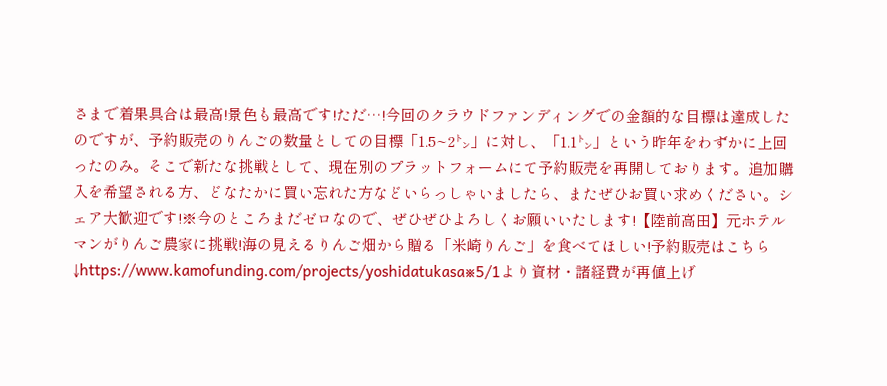さまで着果具合は最高!景色も最高です!ただ…!今回のクラウドファンディングでの金額的な目標は達成したのですが、予約販売のりんごの数量としての目標「1.5~2㌧」に対し、「1.1㌧」という昨年をわずかに上回ったのみ。そこで新たな挑戦として、現在別のプラットフォームにて予約販売を再開しております。追加購入を希望される方、どなたかに買い忘れた方などいらっしゃいましたら、またぜひお買い求めください。シェア大歓迎です!※今のところまだゼロなので、ぜひぜひよろしくお願いいたします!【陸前高田】元ホテルマンがりんご農家に挑戦!海の見えるりんご畑から贈る「米崎りんご」を食べてほしい!予約販売はこちら↓https://www.kamofunding.com/projects/yoshidatukasa※5/1より資材・諸経費が再値上げ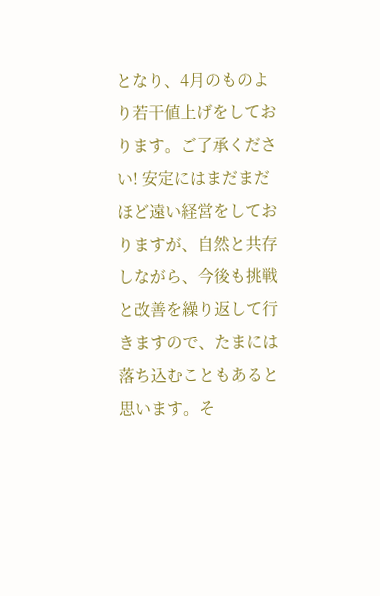となり、4月のものより若干値上げをしております。ご了承ください! 安定にはまだまだほど遠い経営をしておりますが、自然と共存しながら、今後も挑戦と改善を繰り返して行きますので、たまには落ち込むこともあると思います。そ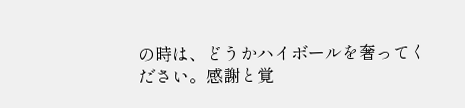の時は、どうかハイボールを奢ってください。感謝と覚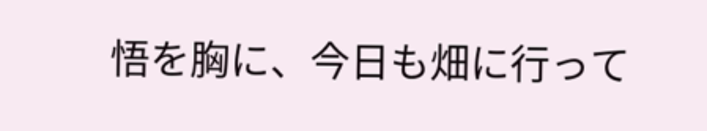悟を胸に、今日も畑に行って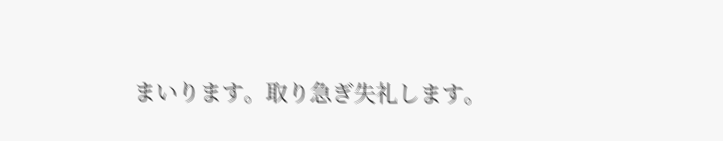まいります。取り急ぎ失礼します。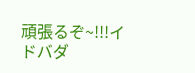頑張るぞ~!!!イドバダ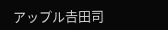アップル𠮷田司